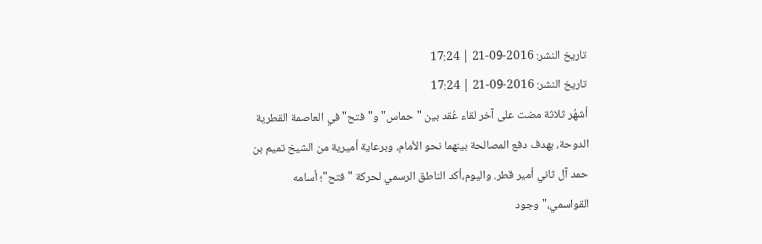تاريخ النشر: 2016-09-21 | 17:24
تاريخ النشر: 2016-09-21 | 17:24
أشهُر ثلاثة مضت على آخر لقاء عُقد بين "حماس" و"فتح" في العاصمة القطرية الدوحة، بهدف دفع المصالحة بينهما نحو الأمام، وبرعاية أميرية من الشيخ تميم بن حمد آل ثاني أمير قطر. واليوم،أكد الناطق الرسمي لحركة "فتح"؛ أسامه القواسمي،"وجود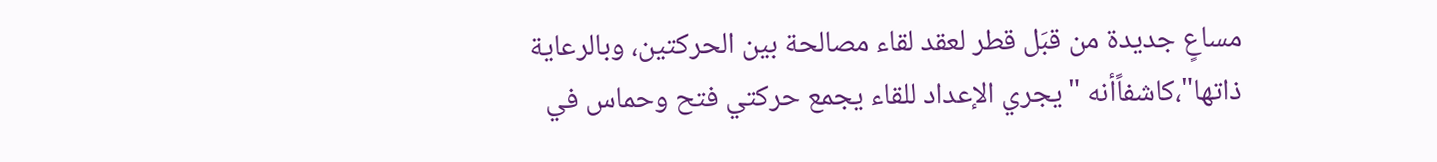مساعٍ جديدة من قبَل قطر لعقد لقاء مصالحة بين الحركتين، وبالرعاية ذاتها"،كاشفاًأنه "يجري الإعداد للقاء يجمع حركتي فتح وحماس في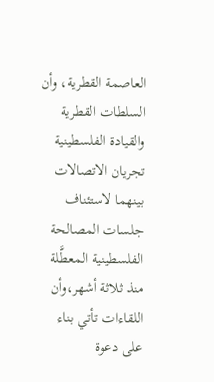العاصمة القطرية، وأن السلطات القطرية والقيادة الفلسطينية تجريان الاتصالات بينهما لاستئناف جلسات المصالحة الفلسطينية المعطَّلة منذ ثلاثة أشهر،وأن اللقاءات تأتي بناء على دعوة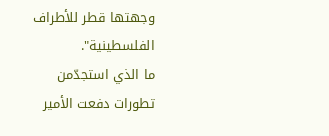وجهتها قطر للأطراف الفلسطينية".
ما الذي استجدّمن تطورات دفعت الأمير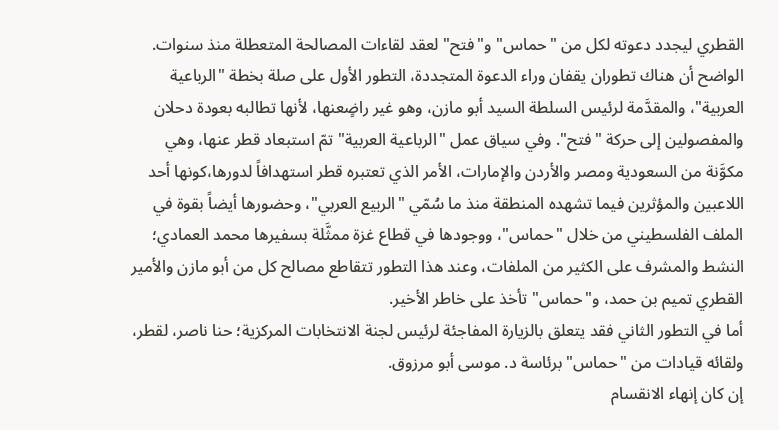القطري ليجدد دعوته لكل من "حماس" و"فتح" لعقد لقاءات المصالحة المتعطلة منذ سنوات. الواضح أن هناك تطوران يقفان وراء الدعوة المتجددة، التطور الأول على صلة بخطة "الرباعية العربية"، والمقدَّمة لرئيس السلطة السيد أبو مازن، وهو غير راضٍعنها، لأنها تطالبه بعودة دحلان والمفصولين إلى حركة "فتح". وفي سياق عمل "الرباعية العربية" تمّ استبعاد قطر عنها، وهي مكوَّنة من السعودية ومصر والأردن والإمارات، الأمر الذي تعتبره قطر استهدافاً لدورها،كونها أحد اللاعبين والمؤثرين فيما تشهده المنطقة منذ ما سُمّي "الربيع العربي"، وحضورها أيضاً بقوة في الملف الفلسطيني من خلال "حماس"، ووجودها في قطاع غزة ممثَّلة بسفيرها محمد العمادي؛ النشط والمشرف على الكثير من الملفات، وعند هذا التطور تتقاطع مصالح كل من أبو مازن والأمير القطري تميم بن حمد، و"حماس" تأخذ على خاطر الأخير.
أما في التطور الثاني فقد يتعلق بالزيارة المفاجئة لرئيس لجنة الانتخابات المركزية؛ حنا ناصر، لقطر، ولقائه قيادات من "حماس" برئاسة د. موسى أبو مرزوق.
إن كان إنهاء الانقسام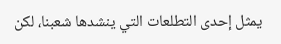يمثل إحدى التطلعات التي ينشدها شعبنا، لكن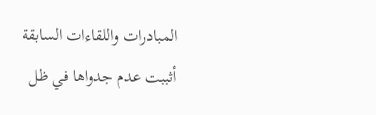المبادرات واللقاءات السابقة أثببت عدم جدواها في ظل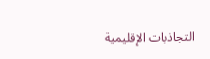التجاذبات الإقليمية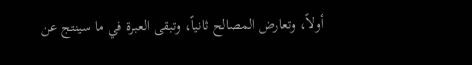أولاً، وتعارض المصالح ثانياً، وتبقى العبرة في ما سينتج عن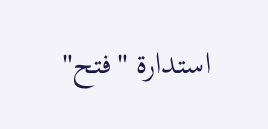استدارة "فتح"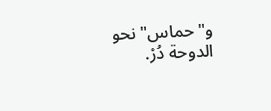و"حماس" نحو الدوحة دُرْ.